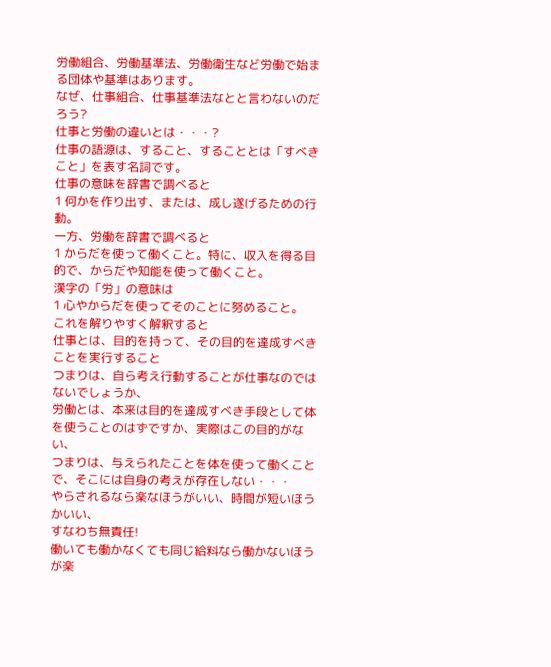労働組合、労働基準法、労働衛生など労働で始まる団体や基準はあります。
なぜ、仕事組合、仕事基準法なとと言わないのだろう?
仕事と労働の違いとは・・・?
仕事の語源は、すること、することとは「すべきこと」を表す名詞です。
仕事の意味を辞書で調べると
1 何かを作り出す、または、成し遂げるための行動。
一方、労働を辞書で調べると
1 からだを使って働くこと。特に、収入を得る目的で、からだや知能を使って働くこと。
漢字の「労」の意味は
1 心やからだを使ってそのことに努めること。
これを解りやすく解釈すると
仕事とは、目的を持って、その目的を達成すべきことを実行すること
つまりは、自ら考え行動することが仕事なのではないでしょうか、
労働とは、本来は目的を達成すべき手段として体を使うことのはずですか、実際はこの目的がない、
つまりは、与えられたことを体を使って働くことで、そこには自身の考えが存在しない・・・
やらされるなら楽なほうがいい、時間が短いほうかいい、
すなわち無責任!
働いても働かなくても同じ給料なら働かないほうが楽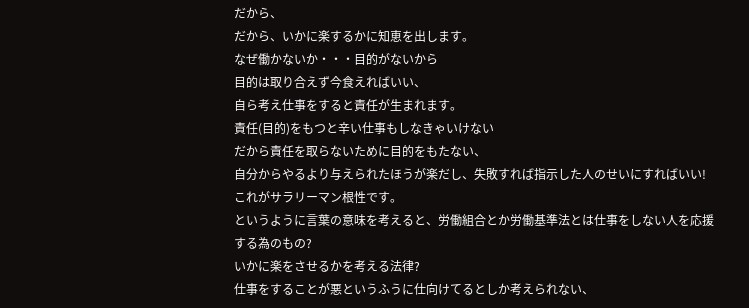だから、
だから、いかに楽するかに知恵を出します。
なぜ働かないか・・・目的がないから
目的は取り合えず今食えればいい、
自ら考え仕事をすると責任が生まれます。
責任(目的)をもつと辛い仕事もしなきゃいけない
だから責任を取らないために目的をもたない、
自分からやるより与えられたほうが楽だし、失敗すれば指示した人のせいにすればいい!
これがサラリーマン根性です。
というように言葉の意味を考えると、労働組合とか労働基準法とは仕事をしない人を応援する為のもの?
いかに楽をさせるかを考える法律?
仕事をすることが悪というふうに仕向けてるとしか考えられない、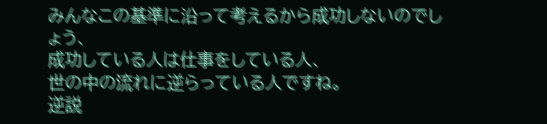みんなこの基準に沿って考えるから成功しないのでしょう、
成功している人は仕事をしている人、
世の中の流れに逆らっている人ですね。
逆説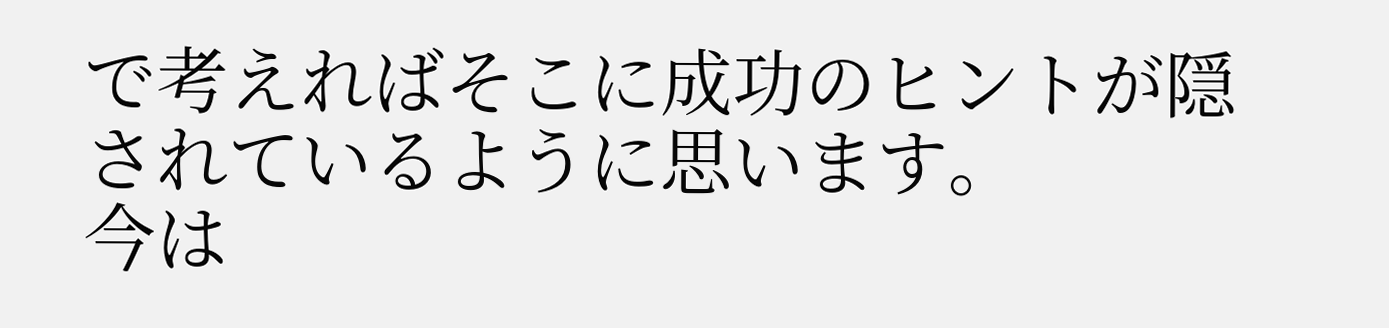で考えればそこに成功のヒントが隠されているように思います。
今は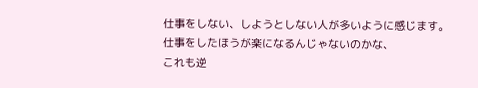仕事をしない、しようとしない人が多いように感じます。
仕事をしたほうが楽になるんじゃないのかな、
これも逆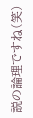説の論理ですね(笑)